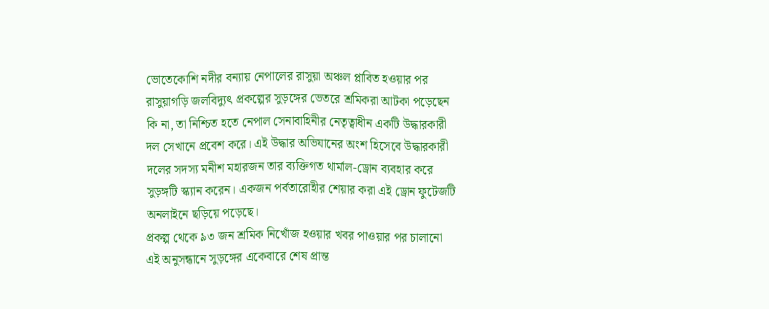ভোতেকোশি নদীর বন্যায় নেপালের রাসুয়া অঞ্চল প্লাবিত হওয়ার পর রাসুয়াগড়ি জলবিদ্যুৎ প্রকল্পের সুড়ঙ্গের ভেতরে শ্রমিকরা আটকা পড়েছেন কি না, তা নিশ্চিত হতে নেপাল সেনাবাহিনীর নেতৃত্বাধীন একটি উদ্ধারকারী দল সেখানে প্রবেশ করে। এই উদ্ধার অভিযানের অংশ হিসেবে উদ্ধারকারী দলের সদস্য মনীশ মহারজন তার ব্যক্তিগত থার্মাল-ড্রোন ব্যবহার করে সুড়ঙ্গটি স্ক্যান করেন। একজন পর্বতারোহীর শেয়ার করা এই ড্রোন ফুটেজটি অনলাইনে ছড়িয়ে পড়েছে।
প্রকল্প থেকে ৯৩ জন শ্রমিক নিখোঁজ হওয়ার খবর পাওয়ার পর চালানো এই অনুসন্ধানে সুড়ঙ্গের একেবারে শেষ প্রান্ত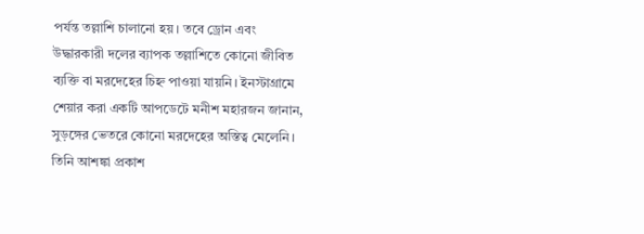পর্যন্ত তল্লাশি চালানো হয়। তবে ড্রোন এবং উদ্ধারকারী দলের ব্যাপক তল্লাশিতে কোনো জীবিত ব্যক্তি বা মরদেহের চিহ্ন পাওয়া যায়নি। ইনস্টাগ্রামে শেয়ার করা একটি আপডেটে মনীশ মহারজন জানান, সুড়ঙ্গের ভেতরে কোনো মরদেহের অস্তিত্ব মেলেনি। তিনি আশঙ্কা প্রকাশ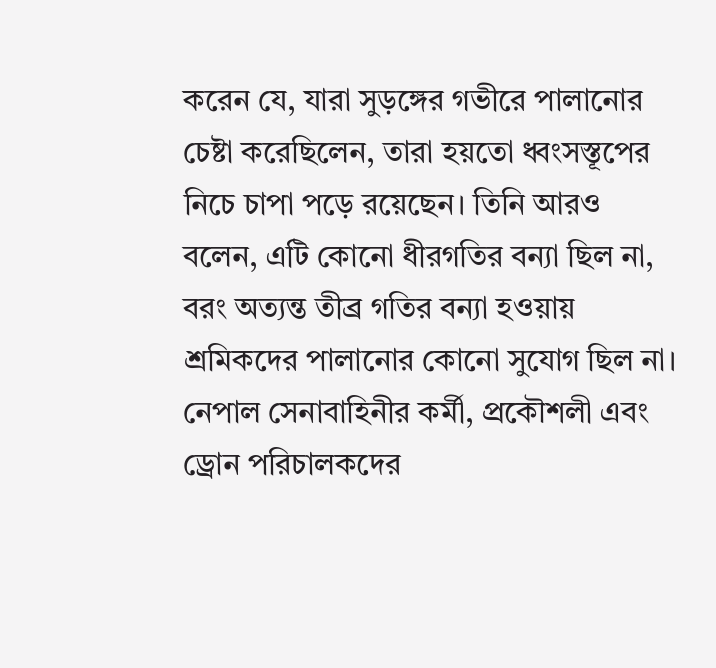করেন যে, যারা সুড়ঙ্গের গভীরে পালানোর চেষ্টা করেছিলেন, তারা হয়তো ধ্বংসস্তূপের নিচে চাপা পড়ে রয়েছেন। তিনি আরও বলেন, এটি কোনো ধীরগতির বন্যা ছিল না, বরং অত্যন্ত তীব্র গতির বন্যা হওয়ায় শ্রমিকদের পালানোর কোনো সুযোগ ছিল না।
নেপাল সেনাবাহিনীর কর্মী, প্রকৌশলী এবং ড্রোন পরিচালকদের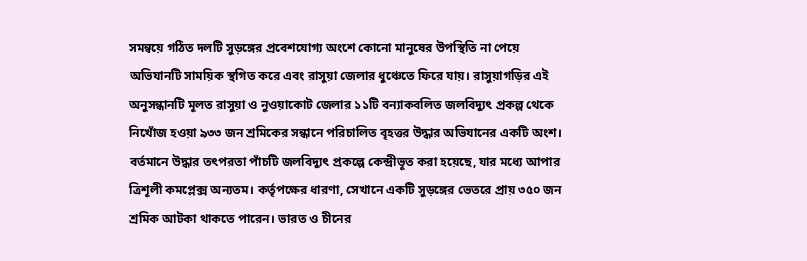সমন্বয়ে গঠিত দলটি সুড়ঙ্গের প্রবেশযোগ্য অংশে কোনো মানুষের উপস্থিতি না পেয়ে অভিযানটি সাময়িক স্থগিত করে এবং রাসুয়া জেলার ধুঞ্চেতে ফিরে যায়। রাসুয়াগড়ির এই অনুসন্ধানটি মূলত রাসুয়া ও নুওয়াকোট জেলার ১১টি বন্যাকবলিত জলবিদ্যুৎ প্রকল্প থেকে নিখোঁজ হওয়া ৯৩৩ জন শ্রমিকের সন্ধানে পরিচালিত বৃহত্তর উদ্ধার অভিযানের একটি অংশ।
বর্তমানে উদ্ধার তৎপরতা পাঁচটি জলবিদ্যুৎ প্রকল্পে কেন্দ্রীভূত করা হয়েছে, যার মধ্যে আপার ত্রিশূলী কমপ্লেক্স অন্যতম। কর্তৃপক্ষের ধারণা, সেখানে একটি সুড়ঙ্গের ভেতরে প্রায় ৩৫০ জন শ্রমিক আটকা থাকতে পারেন। ভারত ও চীনের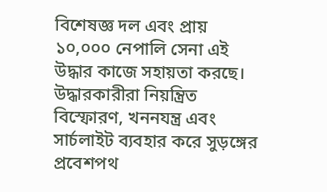বিশেষজ্ঞ দল এবং প্রায় ১০,০০০ নেপালি সেনা এই উদ্ধার কাজে সহায়তা করছে। উদ্ধারকারীরা নিয়ন্ত্রিত বিস্ফোরণ, খননযন্ত্র এবং সার্চলাইট ব্যবহার করে সুড়ঙ্গের প্রবেশপথ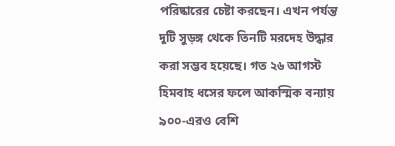পরিষ্কারের চেষ্টা করছেন। এখন পর্যন্ত দুটি সুড়ঙ্গ থেকে তিনটি মরদেহ উদ্ধার করা সম্ভব হয়েছে। গত ২৬ আগস্ট হিমবাহ ধসের ফলে আকস্মিক বন্যায় ৯০০-এরও বেশি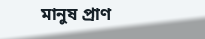মানুষ প্রাণ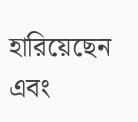হারিয়েছেন এবং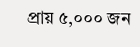প্রায় ৫,০০০ জন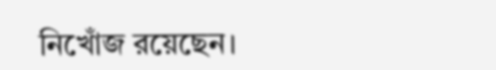নিখোঁজ রয়েছেন।